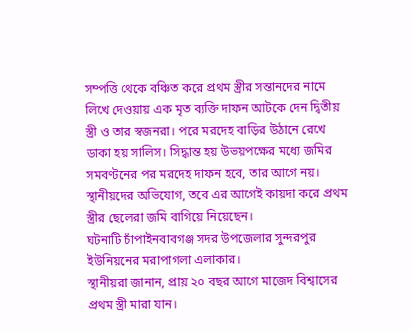সম্পত্তি থেকে বঞ্চিত করে প্রথম স্ত্রীর সন্তানদের নামে লিখে দেওয়ায় এক মৃত ব্যক্তি দাফন আটকে দেন দ্বিতীয় স্ত্রী ও তার স্বজনরা। পরে মরদেহ বাড়ির উঠানে রেখে ডাকা হয় সালিস। সিদ্ধান্ত হয় উভয়পক্ষের মধ্যে জমির সমবণ্টনের পর মরদেহ দাফন হবে, তার আগে নয়। স্থানীয়দের অভিযোগ, তবে এর আগেই কায়দা করে প্রথম স্ত্রীর ছেলেরা জমি বাগিয়ে নিয়েছেন।
ঘটনাটি চাঁপাইনবাবগঞ্জ সদর উপজেলার সুন্দরপুর ইউনিয়নের মরাপাগলা এলাকার।
স্থানীয়রা জানান, প্রায় ২০ বছর আগে মাজেদ বিশ্বাসের প্রথম স্ত্রী মারা যান।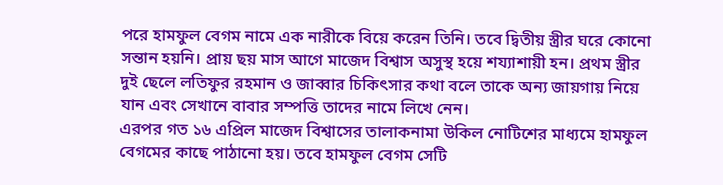পরে হামফুল বেগম নামে এক নারীকে বিয়ে করেন তিনি। তবে দ্বিতীয় স্ত্রীর ঘরে কোনো সন্তান হয়নি। প্রায় ছয় মাস আগে মাজেদ বিশ্বাস অসুস্থ হয়ে শয্যাশায়ী হন। প্রথম স্ত্রীর দুই ছেলে লতিফুর রহমান ও জাব্বার চিকিৎসার কথা বলে তাকে অন্য জায়গায় নিয়ে যান এবং সেখানে বাবার সম্পত্তি তাদের নামে লিখে নেন।
এরপর গত ১৬ এপ্রিল মাজেদ বিশ্বাসের তালাকনামা উকিল নোটিশের মাধ্যমে হামফুল বেগমের কাছে পাঠানো হয়। তবে হামফুল বেগম সেটি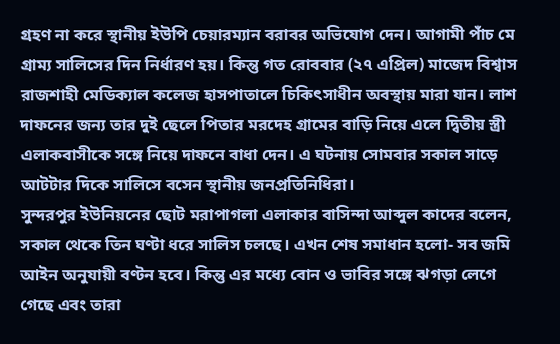গ্রহণ না করে স্থানীয় ইউপি চেয়ারম্যান বরাবর অভিযোগ দেন। আগামী পাঁচ মে গ্রাম্য সালিসের দিন নির্ধারণ হয়। কিন্তু গত রোববার (২৭ এপ্রিল) মাজেদ বিশ্বাস রাজশাহী মেডিক্যাল কলেজ হাসপাতালে চিকিৎসাধীন অবস্থায় মারা যান। লাশ দাফনের জন্য তার দুই ছেলে পিতার মরদেহ গ্রামের বাড়ি নিয়ে এলে দ্বিতীয় স্ত্রী এলাকবাসীকে সঙ্গে নিয়ে দাফনে বাধা দেন। এ ঘটনায় সোমবার সকাল সাড়ে আটটার দিকে সালিসে বসেন স্থানীয় জনপ্রতিনিধিরা।
সুন্দরপুর ইউনিয়নের ছোট মরাপাগলা এলাকার বাসিন্দা আব্দুল কাদের বলেন, সকাল থেকে তিন ঘণ্টা ধরে সালিস চলছে। এখন শেষ সমাধান হলো- সব জমি আইন অনুযায়ী বণ্টন হবে। কিন্তু এর মধ্যে বোন ও ভাবির সঙ্গে ঝগড়া লেগে গেছে এবং তারা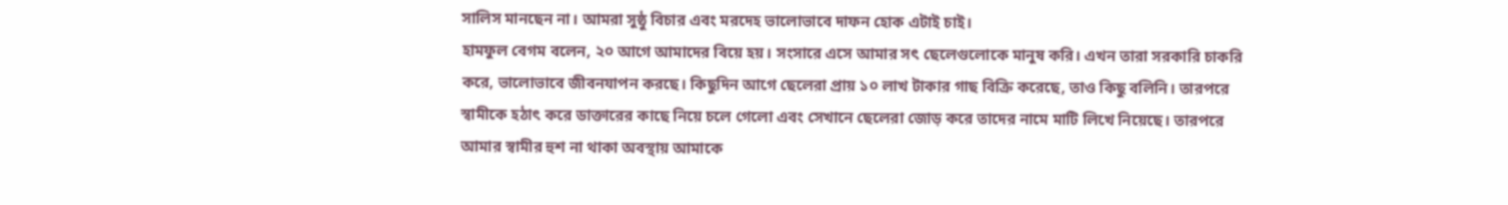সালিস মানছেন না। আমরা সুষ্ঠু বিচার এবং মরদেহ ভালোভাবে দাফন হোক এটাই চাই।
হামফুল বেগম বলেন, ২০ আগে আমাদের বিয়ে হয়। সংসারে এসে আমার সৎ ছেলেগুলোকে মানুষ করি। এখন তারা সরকারি চাকরি করে, ভালোভাবে জীবনযাপন করছে। কিছুদিন আগে ছেলেরা প্রায় ১০ লাখ টাকার গাছ বিক্রি করেছে, তাও কিছু বলিনি। তারপরে স্বামীকে হঠাৎ করে ডাক্তারের কাছে নিয়ে চলে গেলো এবং সেখানে ছেলেরা জোড় করে তাদের নামে মাটি লিখে নিয়েছে। তারপরে আমার স্বামীর হুশ না থাকা অবস্থায় আমাকে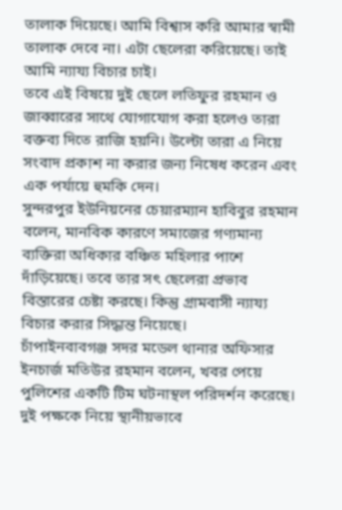তালাক দিয়েছে। আমি বিশ্বাস করি আমার স্বামী তালাক দেবে না। এটা ছেলেরা করিয়েছে। তাই আমি ন্যায্য বিচার চাই।
তবে এই বিষয়ে দুই ছেলে লতিফুর রহমান ও জাব্বারের সাথে যোগাযোগ করা হলেও তারা বক্তব্য দিতে রাজি হয়নি। উল্টো তারা এ নিয়ে সংবাদ প্রকাশ না করার জন্য নিষেধ করেন এবং এক পর্যায়ে হুমকি দেন।
সুন্দরপুর ইউনিয়নের চেয়ারম্যান হাবিবুর রহমান বলেন, মানবিক কারণে সমাজের গণ্যমান্য ব্যক্তিরা অধিকার বঞ্চিত মহিলার পাশে দাঁড়িয়েছে। তবে তার সৎ ছেলেরা প্রভাব বিস্তারের চেষ্টা করছে। কিন্তু গ্রামবাসী ন্যায্য বিচার করার সিদ্ধান্ত নিয়েছে।
চাঁপাইনবাবগঞ্জ সদর মডেল থানার অফিসার ইনচার্জ মতিউর রহমান বলেন, খবর পেয়ে পুলিশের একটি টিম ঘটনাস্থল পরিদর্শন করেছে। দুই পক্ষকে নিয়ে স্থানীয়ভাবে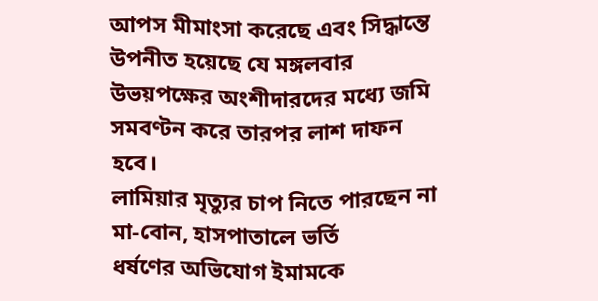আপস মীমাংসা করেছে এবং সিদ্ধান্তে উপনীত হয়েছে যে মঙ্গলবার উভয়পক্ষের অংশীদারদের মধ্যে জমি সমবণ্টন করে তারপর লাশ দাফন হবে।
লামিয়ার মৃত্যুর চাপ নিতে পারছেন না মা-বোন, হাসপাতালে ভর্তি
ধর্ষণের অভিযোগ ইমামকে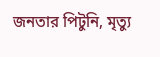জনতার পিটুনি, মৃত্যু